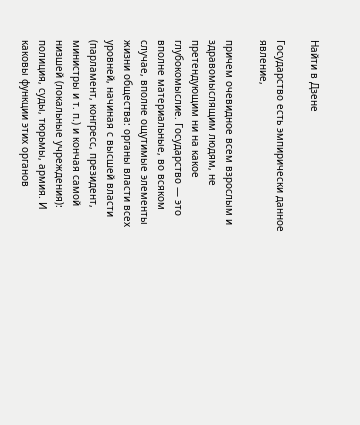Найти в Дзене

Государство есть эмпирически данное явление,

причем очевидное всем взрослым и здравомыслящим людям, не претендующим ни на какое глубокомыслие. Государство — это вполне материальные, во всяком случае, вполне ощутимые элементы жизни общества: органы власти всех уровней, начиная с высшей власти (парламент, конгресс, президент, министры и т. п.) и кончая самой низшей (локальные учреждения): полиция, суды, тюрьмы, армия. И каковы функции этих органов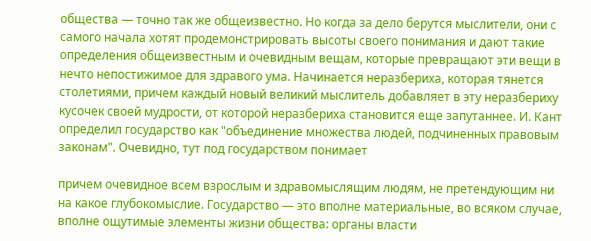общества — точно так же общеизвестно. Но когда за дело берутся мыслители, они с самого начала хотят продемонстрировать высоты своего понимания и дают такие определения общеизвестным и очевидным вещам, которые превращают эти вещи в нечто непостижимое для здравого ума. Начинается неразбериха, которая тянется столетиями, причем каждый новый великий мыслитель добавляет в эту неразбериху кусочек своей мудрости, от которой неразбериха становится еще запутаннее. И. Кант определил государство как "объединение множества людей, подчиненных правовым законам". Очевидно, тут под государством понимает

причем очевидное всем взрослым и здравомыслящим людям, не претендующим ни на какое глубокомыслие. Государство — это вполне материальные, во всяком случае, вполне ощутимые элементы жизни общества: органы власти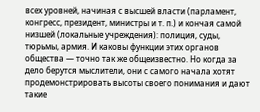всех уровней, начиная с высшей власти (парламент, конгресс, президент, министры и т. п.) и кончая самой низшей (локальные учреждения): полиция, суды, тюрьмы, армия. И каковы функции этих органов общества — точно так же общеизвестно. Но когда за дело берутся мыслители, они с самого начала хотят продемонстрировать высоты своего понимания и дают такие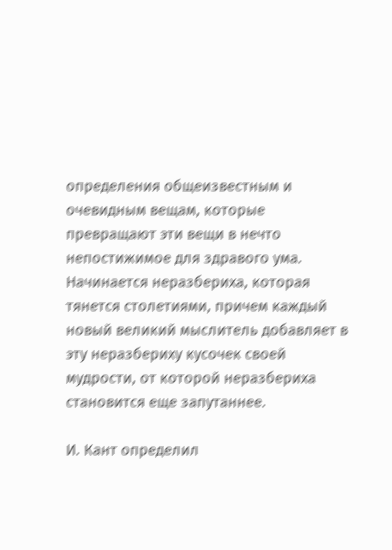определения общеизвестным и очевидным вещам, которые превращают эти вещи в нечто непостижимое для здравого ума. Начинается неразбериха, которая тянется столетиями, причем каждый новый великий мыслитель добавляет в эту неразбериху кусочек своей мудрости, от которой неразбериха становится еще запутаннее.

И. Кант определил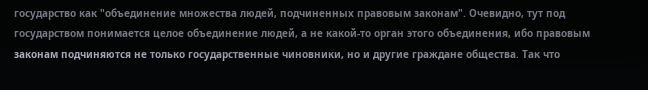государство как "объединение множества людей, подчиненных правовым законам". Очевидно, тут под государством понимается целое объединение людей, а не какой-то орган этого объединения, ибо правовым законам подчиняются не только государственные чиновники, но и другие граждане общества. Так что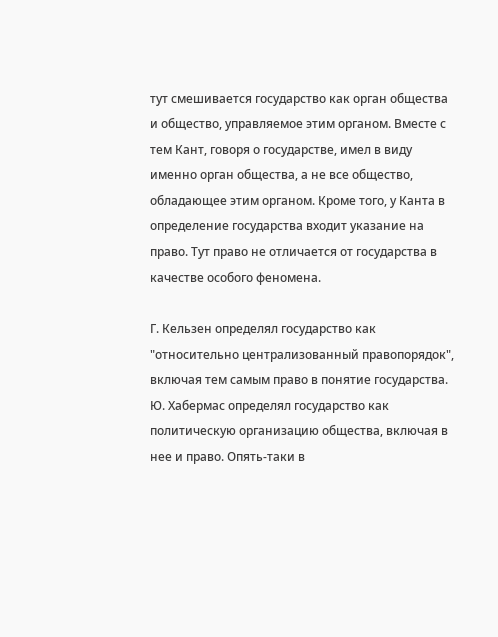тут смешивается государство как орган общества и общество, управляемое этим органом. Вместе с тем Кант, говоря о государстве, имел в виду именно орган общества, а не все общество, обладающее этим органом. Кроме того, у Канта в определение государства входит указание на право. Тут право не отличается от государства в качестве особого феномена.

Г. Кельзен определял государство как "относительно централизованный правопорядок", включая тем самым право в понятие государства. Ю. Хабермас определял государство как политическую организацию общества, включая в нее и право. Опять-таки в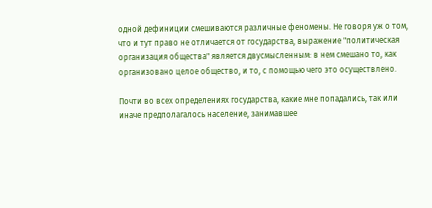одной дефиниции смешиваются различные феномены. Не говоря уж о том, что и тут право не отличается от государства, выражение "политическая организация общества" является двусмысленным: в нем смешано то, как организовано целое общество, и то, с помощью чего это осуществлено.

Почти во всех определениях государства, какие мне попадались, так или иначе предполагалось население, занимавшее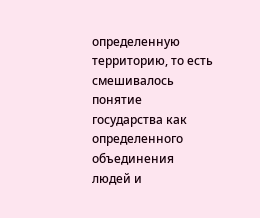определенную территорию, то есть смешивалось понятие государства как определенного объединения людей и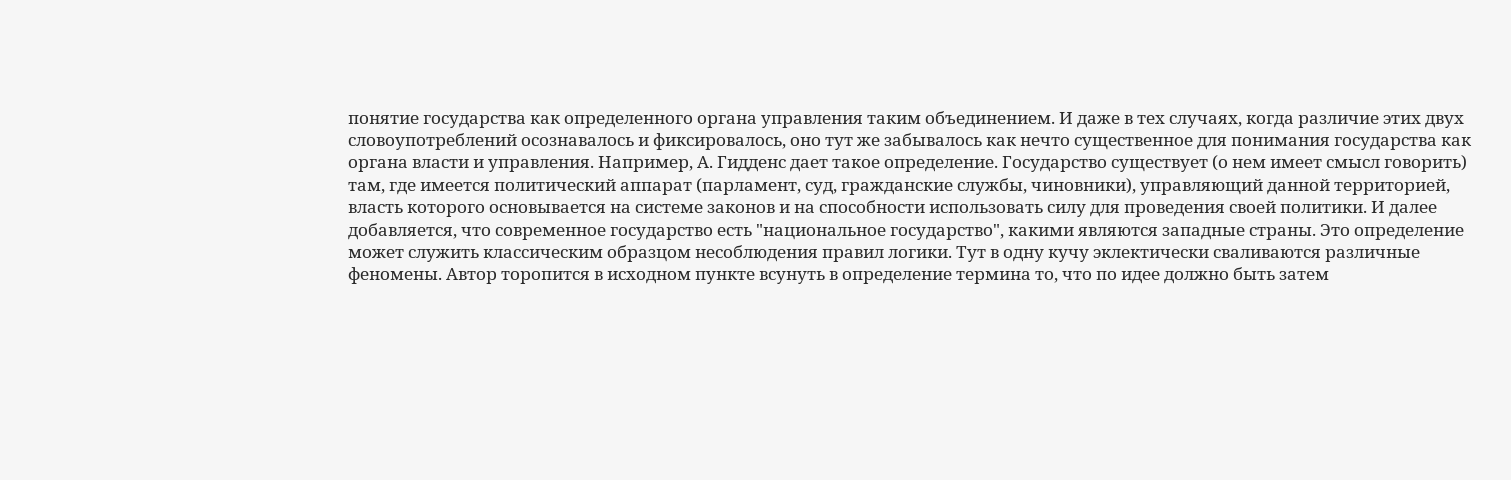понятие государства как определенного органа управления таким объединением. И даже в тех случаях, когда различие этих двух словоупотреблений осознавалось и фиксировалось, оно тут же забывалось как нечто существенное для понимания государства как органа власти и управления. Например, А. Гидденс дает такое определение. Государство существует (о нем имеет смысл говорить) там, где имеется политический аппарат (парламент, суд, гражданские службы, чиновники), управляющий данной территорией, власть которого основывается на системе законов и на способности использовать силу для проведения своей политики. И далее добавляется, что современное государство есть "национальное государство", какими являются западные страны. Это определение может служить классическим образцом несоблюдения правил логики. Тут в одну кучу эклектически сваливаются различные феномены. Автор торопится в исходном пункте всунуть в определение термина то, что по идее должно быть затем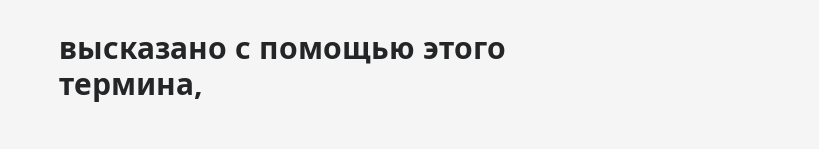высказано с помощью этого термина,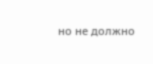но не должно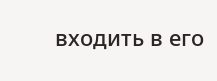входить в его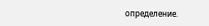определение.